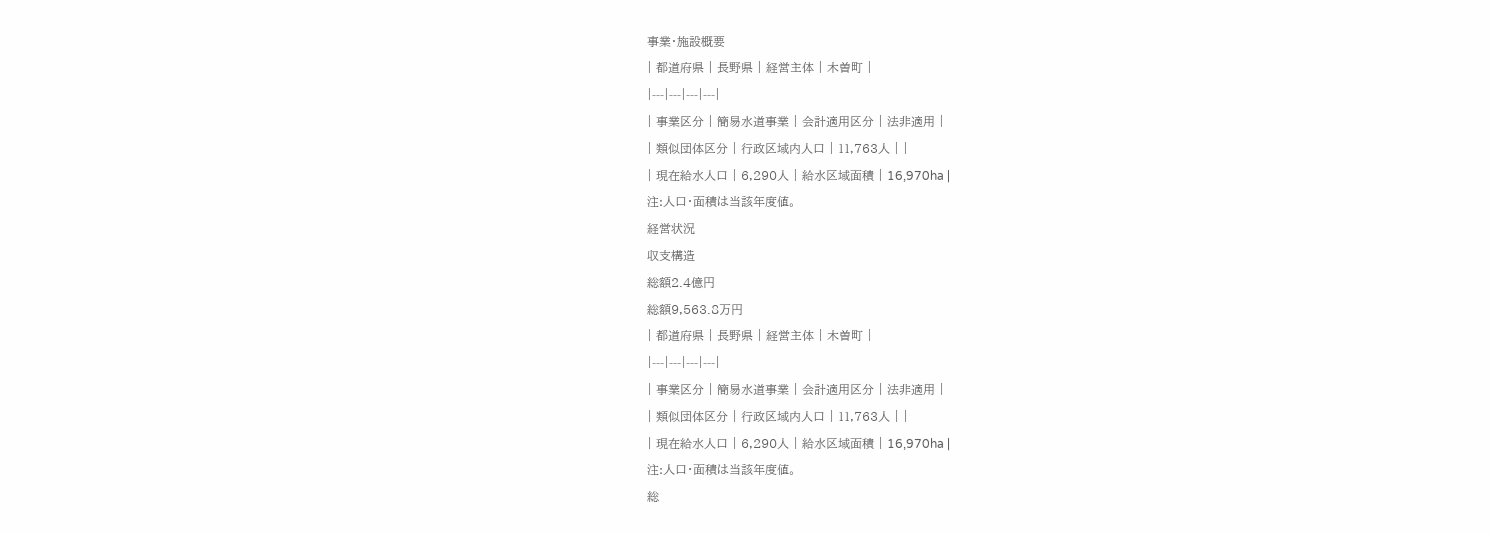事業・施設概要
| 都道府県 | 長野県 | 経営主体 | 木曽町 |
|---|---|---|---|
| 事業区分 | 簡易水道事業 | 会計適用区分 | 法非適用 |
| 類似団体区分 | 行政区域内人口 | 11,763人 | |
| 現在給水人口 | 6,290人 | 給水区域面積 | 16,970ha |
注:人口・面積は当該年度値。
経営状況
収支構造
総額2.4億円
総額9,563.8万円
| 都道府県 | 長野県 | 経営主体 | 木曽町 |
|---|---|---|---|
| 事業区分 | 簡易水道事業 | 会計適用区分 | 法非適用 |
| 類似団体区分 | 行政区域内人口 | 11,763人 | |
| 現在給水人口 | 6,290人 | 給水区域面積 | 16,970ha |
注:人口・面積は当該年度値。
総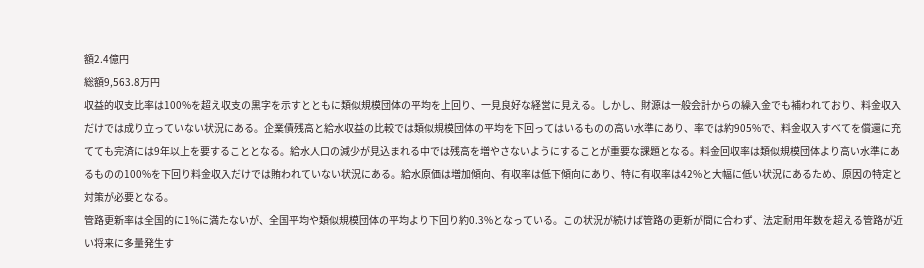額2.4億円
総額9,563.8万円
収益的収支比率は100%を超え収支の黒字を示すとともに類似規模団体の平均を上回り、一見良好な経営に見える。しかし、財源は一般会計からの繰入金でも補われており、料金収入だけでは成り立っていない状況にある。企業債残高と給水収益の比較では類似規模団体の平均を下回ってはいるものの高い水準にあり、率では約905%で、料金収入すべてを償還に充てても完済には9年以上を要することとなる。給水人口の減少が見込まれる中では残高を増やさないようにすることが重要な課題となる。料金回収率は類似規模団体より高い水準にあるものの100%を下回り料金収入だけでは賄われていない状況にある。給水原価は増加傾向、有収率は低下傾向にあり、特に有収率は42%と大幅に低い状況にあるため、原因の特定と対策が必要となる。
管路更新率は全国的に1%に満たないが、全国平均や類似規模団体の平均より下回り約0.3%となっている。この状況が続けば管路の更新が間に合わず、法定耐用年数を超える管路が近い将来に多量発生す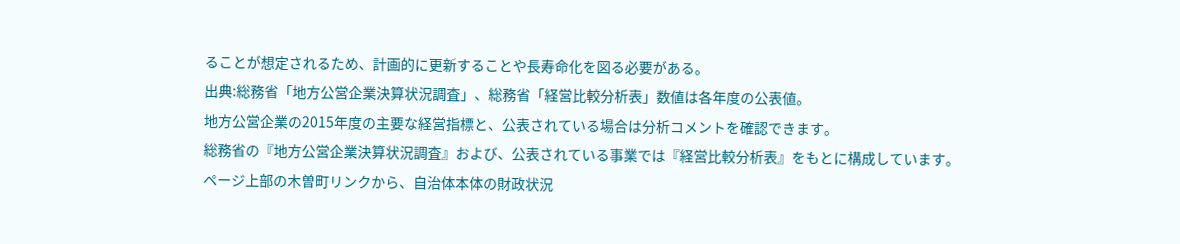ることが想定されるため、計画的に更新することや長寿命化を図る必要がある。
出典:総務省「地方公営企業決算状況調査」、総務省「経営比較分析表」数値は各年度の公表値。
地方公営企業の2015年度の主要な経営指標と、公表されている場合は分析コメントを確認できます。
総務省の『地方公営企業決算状況調査』および、公表されている事業では『経営比較分析表』をもとに構成しています。
ページ上部の木曽町リンクから、自治体本体の財政状況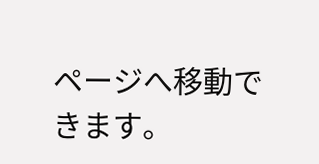ページへ移動できます。